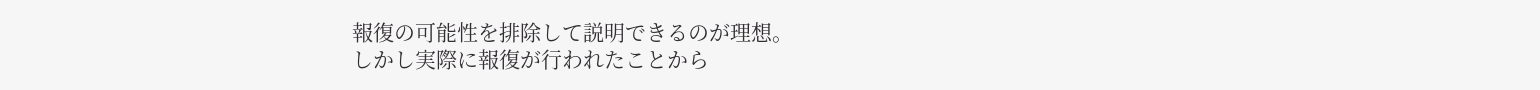報復の可能性を排除して説明できるのが理想。
しかし実際に報復が行われたことから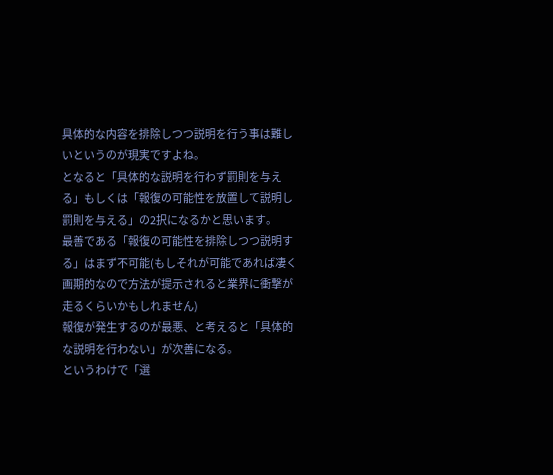具体的な内容を排除しつつ説明を行う事は難しいというのが現実ですよね。
となると「具体的な説明を行わず罰則を与える」もしくは「報復の可能性を放置して説明し罰則を与える」の2択になるかと思います。
最善である「報復の可能性を排除しつつ説明する」はまず不可能(もしそれが可能であれば凄く画期的なので方法が提示されると業界に衝撃が走るくらいかもしれません)
報復が発生するのが最悪、と考えると「具体的な説明を行わない」が次善になる。
というわけで「選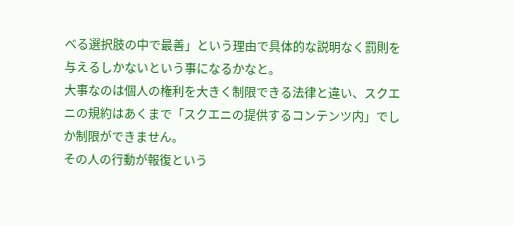べる選択肢の中で最善」という理由で具体的な説明なく罰則を与えるしかないという事になるかなと。
大事なのは個人の権利を大きく制限できる法律と違い、スクエニの規約はあくまで「スクエニの提供するコンテンツ内」でしか制限ができません。
その人の行動が報復という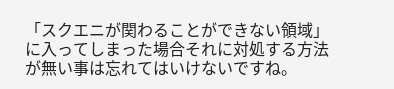「スクエニが関わることができない領域」に入ってしまった場合それに対処する方法が無い事は忘れてはいけないですね。